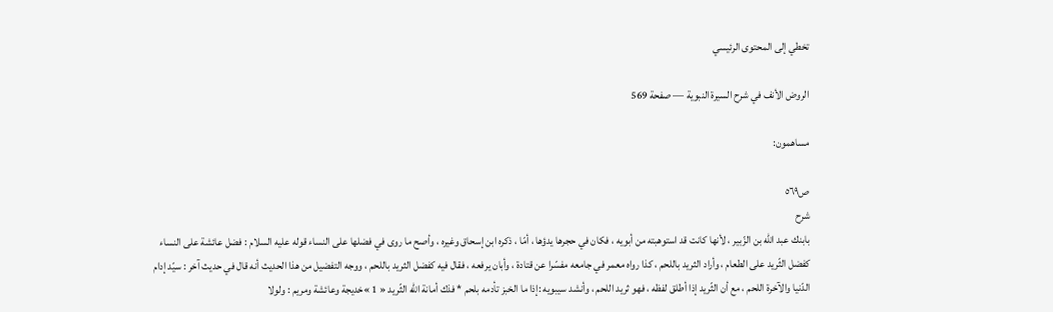تخطي إلى المحتوى الرئيسي

الروض الأنف في شرح السيرة النبوية — صفحة 569

مساهمون:

ص٥٦٩
شرح
بابنك عبد اللّه بن الزّبير ، لأنها كانت قد استوهبته من أبويه ، فكان في حجرها يدؤها ، أمّا ، ذكره ابن إسحاق وغيره ، وأصح ما روى في فضلها على النساء قوله عليه السلام : فضل عائشة على النساء كفضل الثّريد على الطعام ، وأراد الثريد باللحم ، كذا رواه معمر في جامعه مفسّرا عن قتادة ، وأبان يرفعه ، فقال فيه كفضل الثريد باللحم ، ووجه التفضيل من هذا الحديث أنه قال في حديث آخر : سيّد إدام الدّنيا والآخرة اللحم ، مع أن الثّريد إذا أطلق لفظه ، فهو ثريد اللحم ، وأنشد سيبويه :إذا ما الخبز تأدمه بلحم * فذك أمانة اللّه الثّريد « 1 »خديجة وعائشة ومريم : ولولا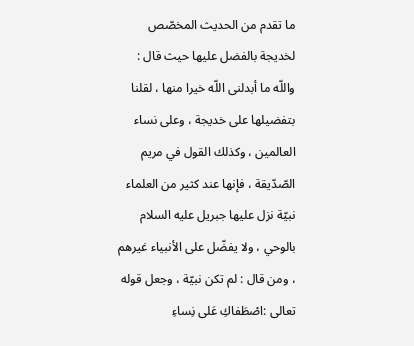ما تقدم من الحديث المخصّص لخديجة بالفضل عليها حيث قال : واللّه ما أبدلنى اللّه خيرا منها ، لقلنا بتفضيلها على خديجة ، وعلى نساء العالمين ، وكذلك القول في مريم الصّدّيقة ، فإنها عند كثير من العلماء نبيّة نزل عليها جبريل عليه السلام بالوحي ، ولا يفضّل على الأنبياء غيرهم ، ومن قال : لم تكن نبيّة ، وجعل قوله تعالى :اصْطَفاكِ عَلى نِساءِ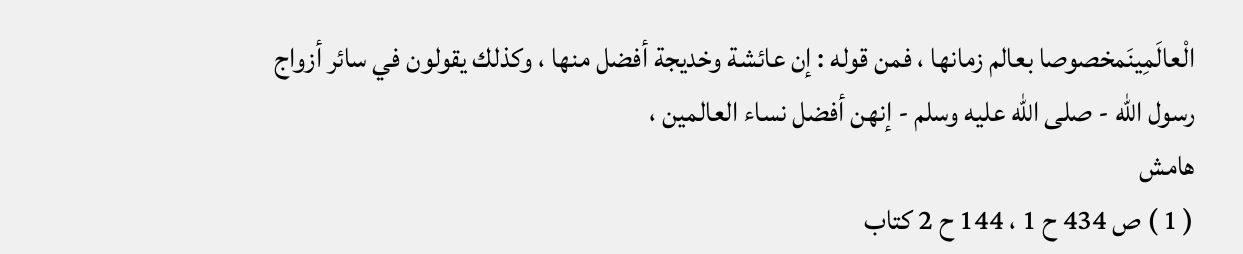الْعالَمِينَمخصوصا بعالم زمانها ، فمن قوله : إن عائشة وخديجة أفضل منها ، وكذلك يقولون في سائر أزواج رسول اللّه - صلى اللّه عليه وسلم - إنهن أفضل نساء العالمين ،
هامش
( 1 ) ص 434 ح 1 ، 144 ح 2 كتاب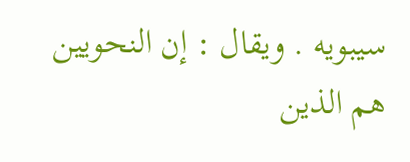سيبويه . ويقال : إن النحويين هم الذين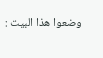وضعوا هذا البيت :